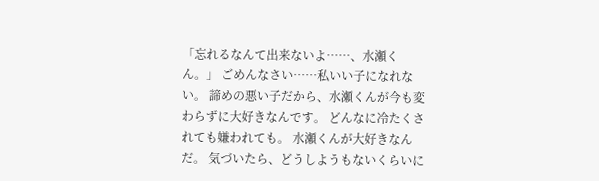「忘れるなんて出来ないよ……、水瀬くん。」 ごめんなさい……私いい子になれない。 諦めの悪い子だから、水瀬くんが今も変わらずに大好きなんです。 どんなに冷たくされても嫌われても。 水瀬くんが大好きなんだ。 気づいたら、どうしようもないくらいに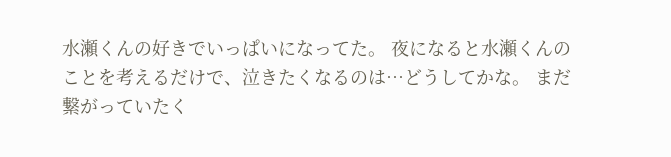水瀬くんの好きでいっぱいになってた。 夜になると水瀬くんのことを考えるだけで、泣きたくなるのは…どうしてかな。 まだ繋がっていたく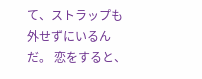て、ストラップも外せずにいるんだ。 恋をすると、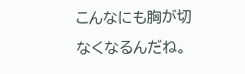こんなにも胸が切なくなるんだね。